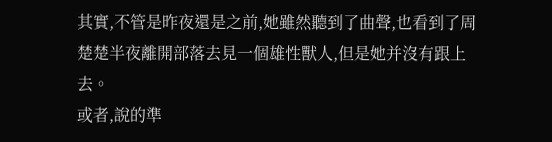其實,不管是昨夜還是之前,她雖然聽到了曲聲,也看到了周楚楚半夜離開部落去見一個雄性獸人,但是她并沒有跟上去。
或者,說的準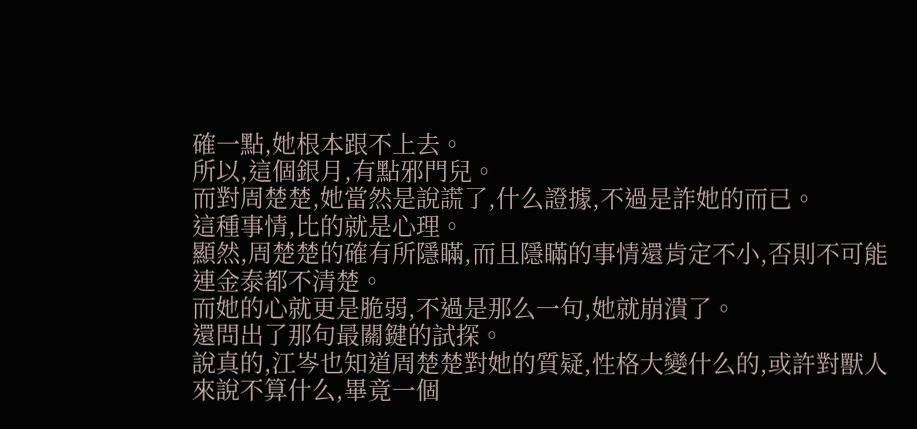確一點,她根本跟不上去。
所以,這個銀月,有點邪門兒。
而對周楚楚,她當然是說謊了,什么證據,不過是詐她的而已。
這種事情,比的就是心理。
顯然,周楚楚的確有所隱瞞,而且隱瞞的事情還肯定不小,否則不可能連金泰都不清楚。
而她的心就更是脆弱,不過是那么一句,她就崩潰了。
還問出了那句最關鍵的試探。
說真的,江岑也知道周楚楚對她的質疑,性格大變什么的,或許對獸人來說不算什么,畢竟一個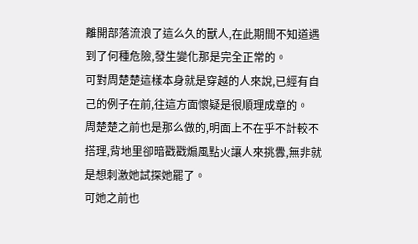離開部落流浪了這么久的獸人,在此期間不知道遇到了何種危險,發生變化那是完全正常的。
可對周楚楚這樣本身就是穿越的人來說,已經有自己的例子在前,往這方面懷疑是很順理成章的。
周楚楚之前也是那么做的,明面上不在乎不計較不搭理,背地里卻暗戳戳煽風點火讓人來挑釁,無非就是想刺激她試探她罷了。
可她之前也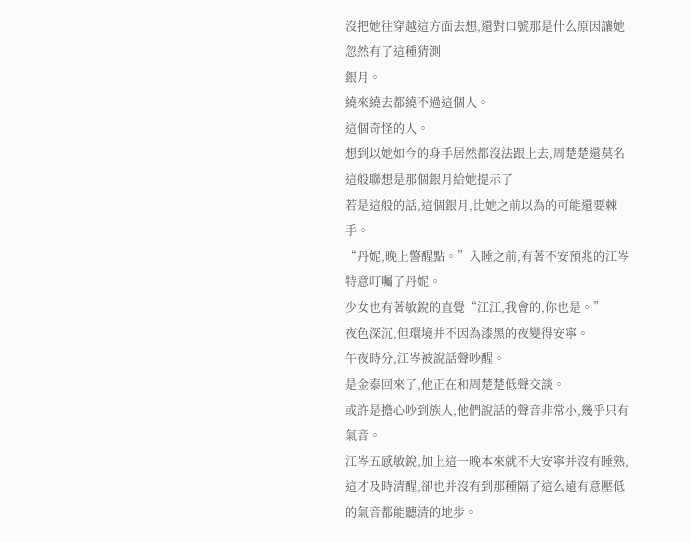沒把她往穿越這方面去想,還對口號那是什么原因讓她忽然有了這種猜測
銀月。
繞來繞去都繞不過這個人。
這個奇怪的人。
想到以她如今的身手居然都沒法跟上去,周楚楚還莫名這般聯想是那個銀月給她提示了
若是這般的話,這個銀月,比她之前以為的可能還要棘手。
“丹妮,晚上警醒點。”入睡之前,有著不安預兆的江岑特意叮囑了丹妮。
少女也有著敏銳的直覺“江江,我會的,你也是。”
夜色深沉,但環境并不因為漆黑的夜變得安寧。
午夜時分,江岑被說話聲吵醒。
是金泰回來了,他正在和周楚楚低聲交談。
或許是擔心吵到族人,他們說話的聲音非常小,幾乎只有氣音。
江岑五感敏銳,加上這一晚本來就不大安寧并沒有睡熟,這才及時清醒,卻也并沒有到那種隔了這么遠有意壓低的氣音都能聽清的地步。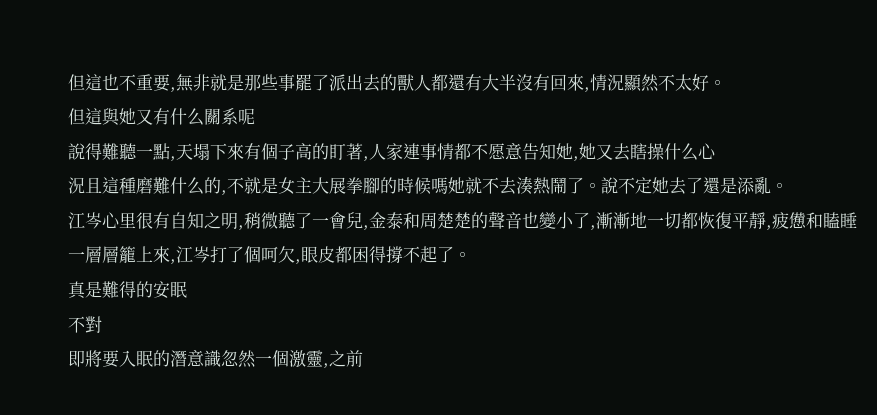但這也不重要,無非就是那些事罷了派出去的獸人都還有大半沒有回來,情況顯然不太好。
但這與她又有什么關系呢
說得難聽一點,天塌下來有個子高的盯著,人家連事情都不愿意告知她,她又去瞎操什么心
況且這種磨難什么的,不就是女主大展拳腳的時候嗎她就不去湊熱鬧了。說不定她去了還是添亂。
江岑心里很有自知之明,稍微聽了一會兒,金泰和周楚楚的聲音也變小了,漸漸地一切都恢復平靜,疲憊和瞌睡一層層籠上來,江岑打了個呵欠,眼皮都困得撐不起了。
真是難得的安眠
不對
即將要入眠的潛意識忽然一個激靈,之前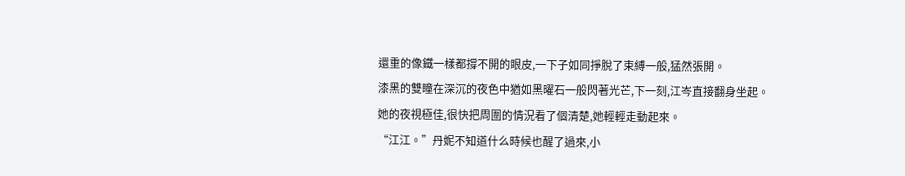還重的像鐵一樣都撐不開的眼皮,一下子如同掙脫了束縛一般,猛然張開。
漆黑的雙瞳在深沉的夜色中猶如黑曜石一般閃著光芒,下一刻,江岑直接翻身坐起。
她的夜視極佳,很快把周圍的情況看了個清楚,她輕輕走動起來。
“江江。”丹妮不知道什么時候也醒了過來,小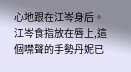心地跟在江岑身后。
江岑食指放在唇上,這個噤聲的手勢丹妮已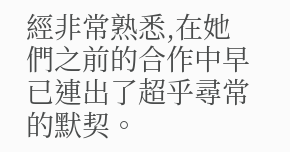經非常熟悉,在她們之前的合作中早已連出了超乎尋常的默契。